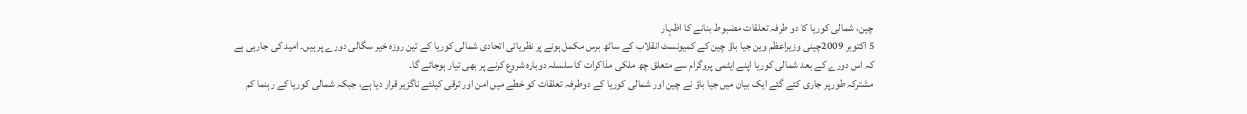چین، شمالی کوریا کا دو طرفہ تعلقات مضبوط بنانے کا اظہار
5 اکتوبر 2009چینی وزیراعظم وین جیا باؤ چین کے کمیونسٹ انقلاب کے ساٹھ برس مکمل ہونے پر نظریاتی اتحادی شمالی کوریا کے تین روزہ خیر سگالی دورے پر ہیں۔ امید کی جارہی ہے کہ اس دورے کے بعد شمالی کوریا اپنے ایٹمی پروگرام سے متعلق چھ ملکی مذاکرات کا سلسلہ دوبارہ شروع کرنے پر بھی تیار ہوجائے گا۔
مشترکہ طورپر جاری کئے گئے ایک بیان میں جیا باؤ نے چین اور شمالی کوریا کے دوطرفہ تعلقات کو خطے میں امن اور ترقی کیلئے ناگزیر قرار دیا ہے، جبکہ شمالی کوریا کے رہنما کم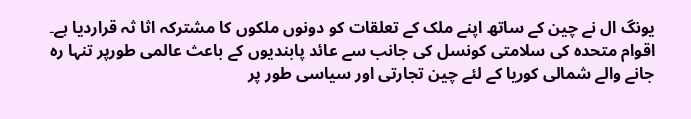یونگ ال نے چین کے ساتھ اپنے ملک کے تعلقات کو دونوں ملکوں کا مشترکہ اثا ثہ قراردیا ہے۔
اقوام متحدہ کی سلامتی کونسل کی جانب سے عائد پابندیوں کے باعث عالمی طورپر تنہا رہ جانے والے شمالی کوریا کے لئے چین تجارتی اور سیاسی طور پر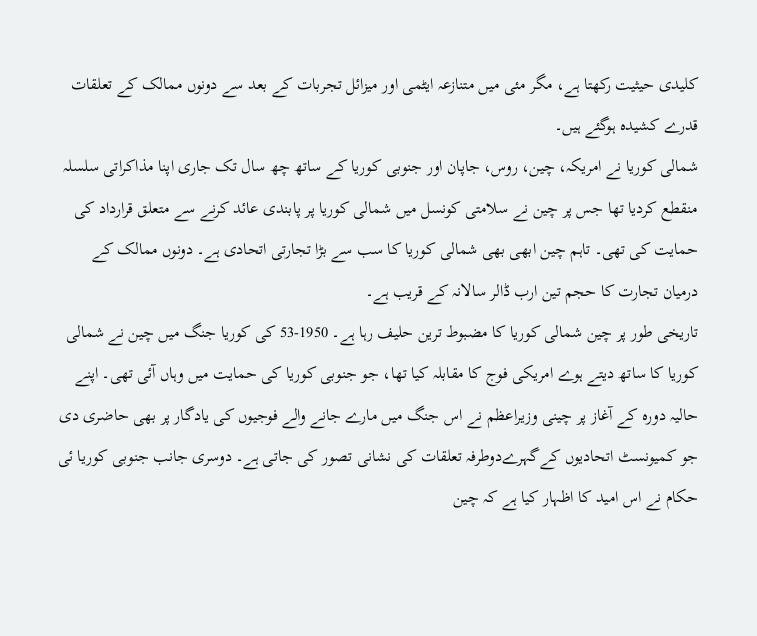کلیدی حیثیت رکھتا ہے، مگر مئی میں متنازعہ ایٹمی اور میزائل تجربات کے بعد سے دونوں ممالک کے تعلقات قدرے کشیدہ ہوگئے ہیں۔
شمالی کوریا نے امریکہ، چین، روس، جاپان اور جنوبی کوریا کے ساتھ چھ سال تک جاری اپنا مذاکراتی سلسلہ منقطع کردیا تھا جس پر چین نے سلامتی کونسل میں شمالی کوریا پر پابندی عائد کرنے سے متعلق قرارداد کی حمایت کی تھی۔ تاہم چین ابھی بھی شمالی کوریا کا سب سے بڑا تجارتی اتحادی ہے۔ دونوں ممالک کے درمیان تجارت کا حجم تین ارب ڈالر سالانہ کے قریب ہے۔
تاریخی طور پر چین شمالی کوریا کا مضبوط ترین حلیف رہا ہے۔ 1950-53 کی کوریا جنگ میں چین نے شمالی کوریا کا ساتھ دیتے ہوے امریکی فوج کا مقابلہ کیا تھا، جو جنوبی کوریا کی حمایت میں وہاں آئی تھی۔ اپنے حالیہ دورہ کے آغاز پر چینی وزیراعظم نے اس جنگ میں مارے جانے والے فوجیوں کی یادگار پر بھی حاضری دی جو کمیونسٹ اتحادیوں کےگہرےدوطرفہ تعلقات کی نشانی تصور کی جاتی ہے۔ دوسری جانب جنوبی کوریا ئی حکام نے اس امید کا اظہار کیا ہے کہ چین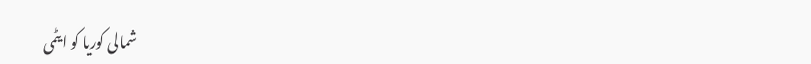شمالی کوریا کو ایٹمی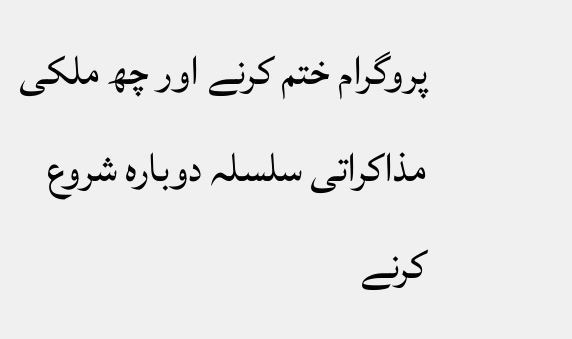پروگرام ختم کرنے اور چھ ملکی مذاکراتی سلسلہ دوبارہ شروع کرنے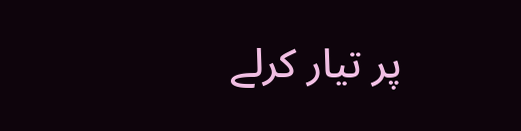پر تیار کرلے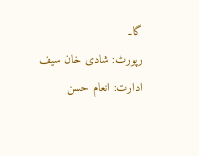گا۔
رپورٹ: شادی خان سیف
ادارت: انعام حسن